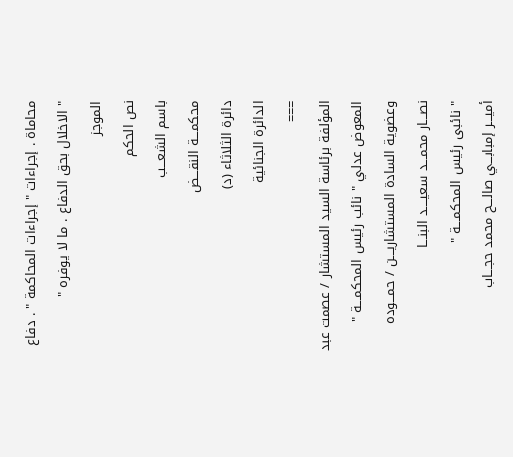محاماة . إجراءات " إجراءات المحاكمة " . دفاع " الاخلال بحق الدفاع . ما لا يوفره "
الموجز
نص الحكم
باسم الشعـــب
محكمـــة النقـــض
دائرة الثلاثاء (د)
الدائرة الجنائية
===
المؤلفة برئاسة السيد المستشار / عصمت عبد المعوض عدلي " نائب رئيس المحكمـــة "
وعضوية السادة المستشاريـــن / حمـــوده نصـــار محمـــد سعيــــد البنـــا
" نائبى رئيس المحكمـــة "
أميـــر إمبابـــي صالـــح محمد حجـــاب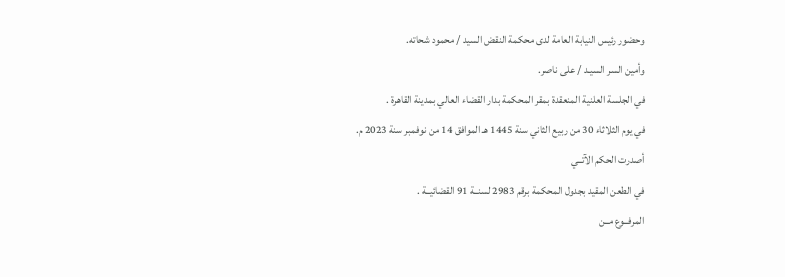وحضور رئيس النيابة العامة لدى محكمة النقض السيد / محمود شحاته.
وأمين السر السيـد / على ناصر.
في الجلسة العلنية المنعقدة بمقر المحكمة بدار القضاء العالي بمدينة القاهرة .
في يوم الثلاثاء 30 من ربيع الثاني سنة 1445 هـ الموافق 14 من نوفمبر سنة 2023 م.
أصدرت الحكم الآتــي
في الطعن المقيد بجدول المحكمة برقم 2983 لسنــة 91 القضائيــة .
المرفــوع مــن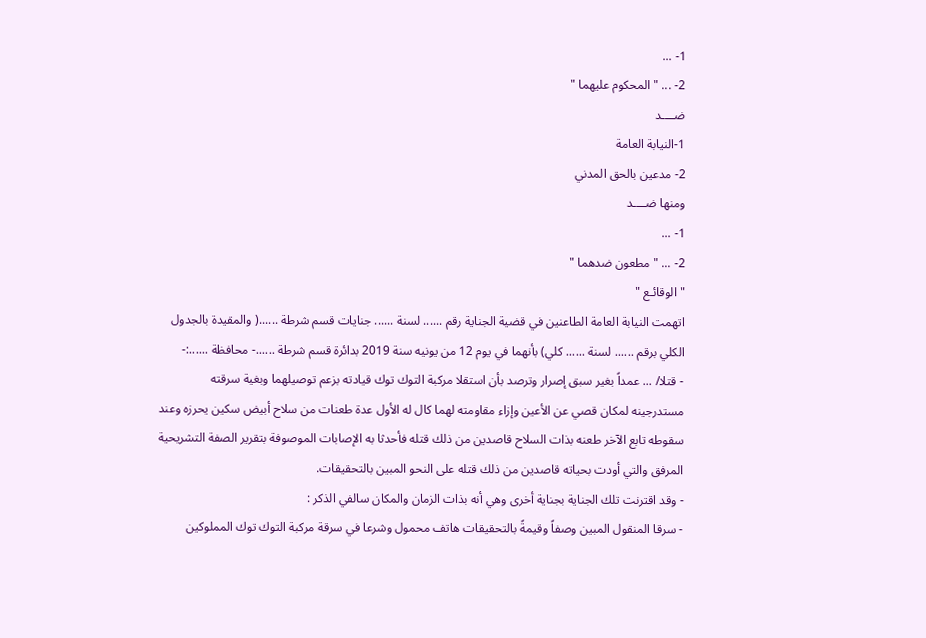1- ...
2- ... " المحكوم عليهما "
ضــــد
1-النيابة العامة
2- مدعين بالحق المدني
ومنها ضــــد
1- ...
2- ... " مطعون ضدهما "
" الوقائـع "
اتهمت النيابة العامة الطاعنين في قضية الجناية رقم ...... لسنة ...... جنايات قسم شرطة ......( والمقيدة بالجدول الكلي برقم ...... لسنة ...... كلي) بأنهما في يوم 12 من يونيه سنة 2019 بدائرة قسم شرطة ......- محافظة ......:-
- قتلا/ ... عمداً بغير سبق إصرار وترصد بأن استقلا مركبة التوك توك قيادته بزعم توصيلهما وبغية سرقته مستدرجينه لمكان قصي عن الأعين وإزاء مقاومته لهما كال له الأول عدة طعنات من سلاح أبيض سكين يحرزه وعند سقوطه تابع الآخر طعنه بذات السلاح قاصدين من ذلك قتله فأحدثا به الإصابات الموصوفة بتقرير الصفة التشريحية المرفق والتي أودت بحياته قاصدين من ذلك قتله على النحو المبين بالتحقيقات.
- وقد اقترنت تلك الجناية بجناية أخرى وهي أنه بذات الزمان والمكان سالفي الذكر :
- سرقا المنقول المبين وصفاً وقيمةً بالتحقيقات هاتف محمول وشرعا في سرقة مركبة التوك توك المملوكين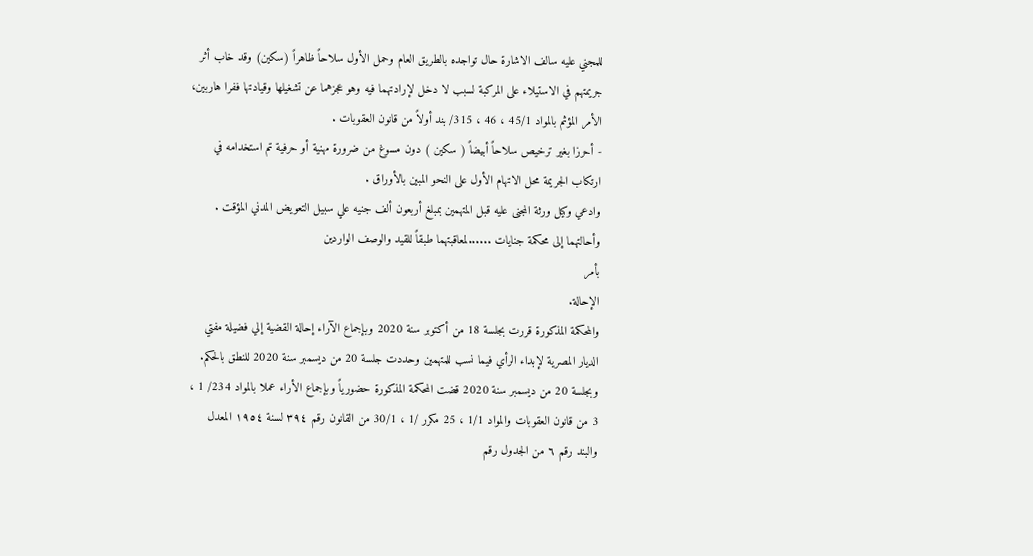للمجني عليه سالف الاشارة حال تواجده بالطريق العام وحمل الأول سلاحاً ظاهراً (سكين) وقد خاب أثر جريمتهم في الاستيلاء على المركبة لسبب لا دخل لإرادتهما فيه وهو عجزهما عن تشغيلها وقيادتها ففرا هاربين، الأمر المؤثم بالمواد 45/1 ، 46 ، 315/ بند أولاً من قانون العقوبات .
- أحرزا بغير ترخيص سلاحاً أبيضاً ( سكين ) دون مسوغ من ضرورة مهنية أو حرفية تم استخدامه في ارتكاب الجريمة محل الاتهام الأول على النحو المبين بالأوراق .
وادعي وكيل ورثة المجنى عليه قبل المتهمين بمبلغ أربعون ألف جنيه علي سبيل التعويض المدني المؤقت .
وأحالتهما إلى محكمة جنايات ......لمعاقبتهما طبقاً للقيد والوصف الواردين
بأمر
الإحالة.
والمحكمة المذكورة قررت بجلسة 18 من أكتوبر سنة 2020 وبإجماع الآراء إحالة القضية إلي فضيلة مفتي الديار المصرية لإبداء الرأي فيما نسب للمتهمين وحددت جلسة 20 من ديسمبر سنة 2020 للنطق بالحكم.
وبجلسة 20 من ديسمبر سنة 2020 قضت المحكمة المذكورة حضورياً وبإجماع الأراء عملا بالمواد 234/ 1 ، 3 من قانون العقوبات والمواد 1/1 ، 25 مكرر /1 ، 30/1 من القانون رقم ٣٩٤ لسنة ١٩٥٤ المعدل والبند رقم ٦ من الجدول رقم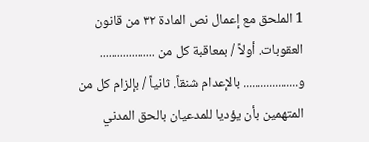1 الملحق مع إعمال نص المادة ٣٢ من قانون العقوبات. أولاً / بمعاقبة كل من ................... و................... بالإعدام شنقاً. ثانياً / بإلزام كل من المتهمين بأن يؤديا للمدعيان بالحق المدني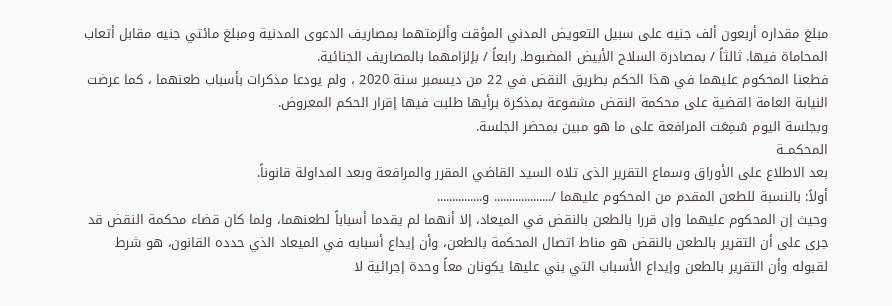مبلغ مقداره أربعون ألف جنيه على سبيل التعويض المدني المؤقت وألزمتهما بمصاريف الدعوى المدنية ومبلغ مائتي جنيه مقابل أتعاب المحاماة فيها. ثالثاً / بمصادرة السلاح الأبيض المضبوط. رابعاً / بإلزامهما بالمصاريف الجنائية.
فطعنا المحكوم عليهما في هذا الحكم بطريق النقض في 22 من ديسمبر سنة 2020 ، ولم يودعا مذكرات بأسباب طعنهما ، كما عرضت النيابة العامة القضية على محكمة النقض مشفوعة بمذكرة برأيها طلبت فيها إقرار الحكم المعروض.
وبجلسة اليوم سُمِعَت المرافعة على ما هو مبين بمحضر الجلسة.
المحكمــة
بعد الاطلاع على الأوراق وسماع التقرير الذى تلاه السيد القاضي المقرر والمرافعة وبعد المداولة قانوناً.
أولاً: بالنسبة للطعن المقدم من المحكوم عليهما /................... و...............
وحيث إن المحكوم عليهما وإن قررا بالطعن بالنقض في الميعاد، إلا أنهما لم يقدما أسباباً لطعنهما، ولما كان قضاء محكمة النقض قد جرى على أن التقرير بالطعن بالنقض هو مناط اتصال المحكمة بالطعن، وأن إيداع أسبابه في الميعاد الذي حدده القانون، هو شرط لقبوله وأن التقرير بالطعن وإيداع الأسباب التي بني عليها يكونان معاً وحدة إجرائية لا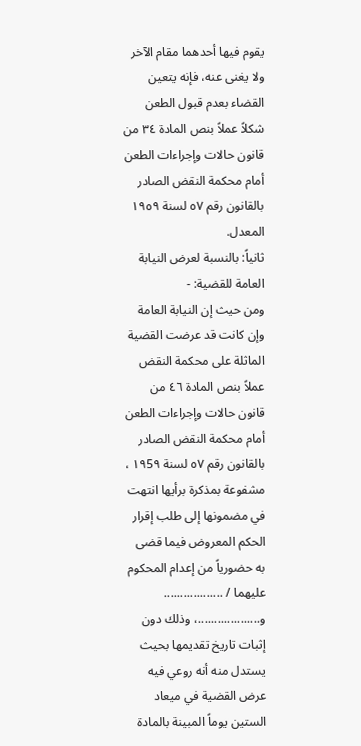يقوم فيها أحدهما مقام الآخر ولا يغنى عنه، فإنه يتعين القضاء بعدم قبول الطعن شكلاً عملاً بنص المادة ٣٤ من قانون حالات وإجراءات الطعن أمام محكمة النقض الصادر بالقانون رقم ٥٧ لسنة ١٩٥٩ المعدل.
ثانياً: بالنسبة لعرض النيابة العامة للقضية: -
ومن حيث إن النيابة العامة وإن كانت قد عرضت القضية الماثلة على محكمة النقض عملاً بنص المادة ٤٦ من قانون حالات وإجراءات الطعن أمام محكمة النقض الصادر بالقانون رقم ٥٧ لسنة ۱۹5۹ ، مشفوعة بمذكرة برأيها انتهت في مضمونها إلى طلب إقرار الحكم المعروض فيما قضى به حضورياً من إعدام المحكوم عليهما / .................. و...................، وذلك دون إثبات تاريخ تقديمها بحيث يستدل منه أنه روعي فيه عرض القضية في ميعاد الستين يوماً المبينة بالمادة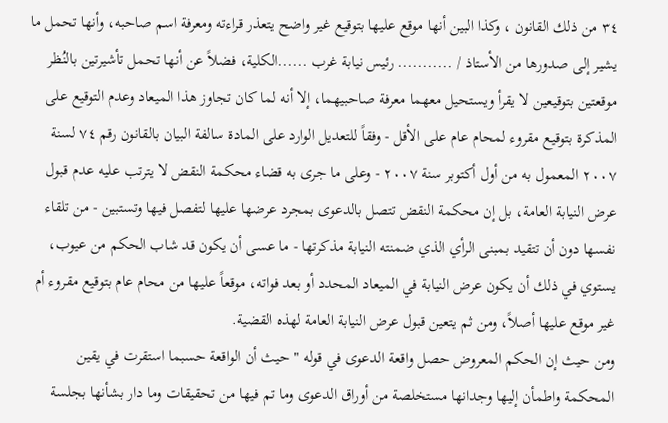٣٤ من ذلك القانون ، وكذا البين أنها موقع عليها بتوقيع غير واضح يتعذر قراءته ومعرفة اسم صاحبه، وأنها تحمل ما يشير إلى صدورها من الأستاذ / ........... رئيس نيابة غرب ......الكلية، فضلاً عن أنها تحمل تأشيرتين بالنُظر موقعتين بتوقيعين لا يقرأ ويستحيل معهما معرفة صاحبيهما، إلا أنه لما كان تجاوز هذا الميعاد وعدم التوقيع على المذكرة بتوقيع مقروء لمحام عام على الأقل - وفقاً للتعديل الوارد على المادة سالفة البيان بالقانون رقم ٧٤ لسنة ۲۰۰۷ المعمول به من أول أكتوبر سنة ۲۰۰۷ - وعلى ما جرى به قضاء محكمة النقض لا يترتب عليه عدم قبول عرض النيابة العامة، بل إن محكمة النقض تتصل بالدعوى بمجرد عرضها عليها لتفصل فيها وتستبين - من تلقاء نفسها دون أن تتقيد بمبنى الرأي الذي ضمنته النيابة مذكرتها - ما عسى أن يكون قد شاب الحكم من عيوب، يستوي في ذلك أن يكون عرض النيابة في الميعاد المحدد أو بعد فواته، موقعاً عليها من محام عام بتوقيع مقروء أم غير موقع عليها أصلاً، ومن ثم يتعين قبول عرض النيابة العامة لهذه القضية.
ومن حيث إن الحكم المعروض حصل واقعة الدعوى في قوله " حيث أن الواقعة حسبما استقرت في يقين المحكمة واطمأن إليها وجدانها مستخلصة من أوراق الدعوى وما تم فيها من تحقيقات وما دار بشأنها بجلسة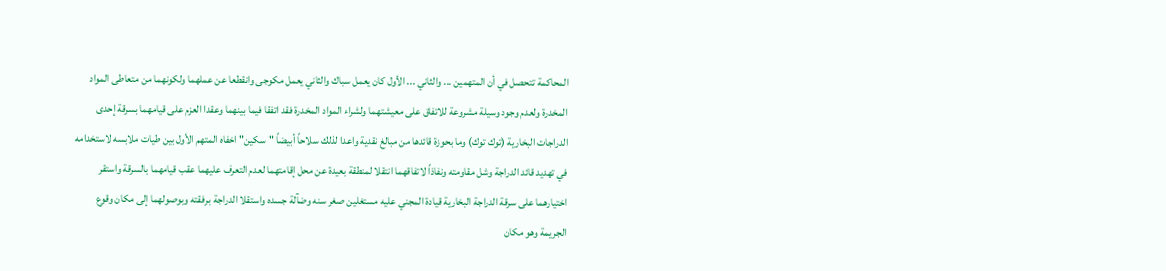المحاكمة تتحصل في أن المتهمين ... والثاني ... الأول كان يعمل سباك والثاني يعمل مكوجى وانقطعا عن عملهما ولكونهما من متعاطى المواد المخدرة ولعدم وجود وسيلة مشروعة للاتفاق على معيشتهما ولشراء المواد المخدرة فقد اتفقا فيما بينهما وعقدا العزم على قيامهما بسرقة إحدى الدراجات البخارية (توك توك) وما بحوزة قائدها من مبالغ نقدية واعدا لذلك سلاحاً أبيضاً "سكين" اخفاه المتهم الأول بين طيات ملابسه لاستخدامه في تهديد قائد الدراجة وشل مقاومته ونفاذاً لاتفاقهما انتقلا لمنطقة بعيدة عن محل إقامتهما لعدم التعرف عليهما عقب قيامهما بالسرقة واستقر اختيارهما على سرقة الدراجة البخارية قيادة المجني عليه مستغلين صغر سنه وضآلة جسده واستقلا الدراجة برفقته وبوصولهما إلى مكان وقوع الجريمة وهو مكان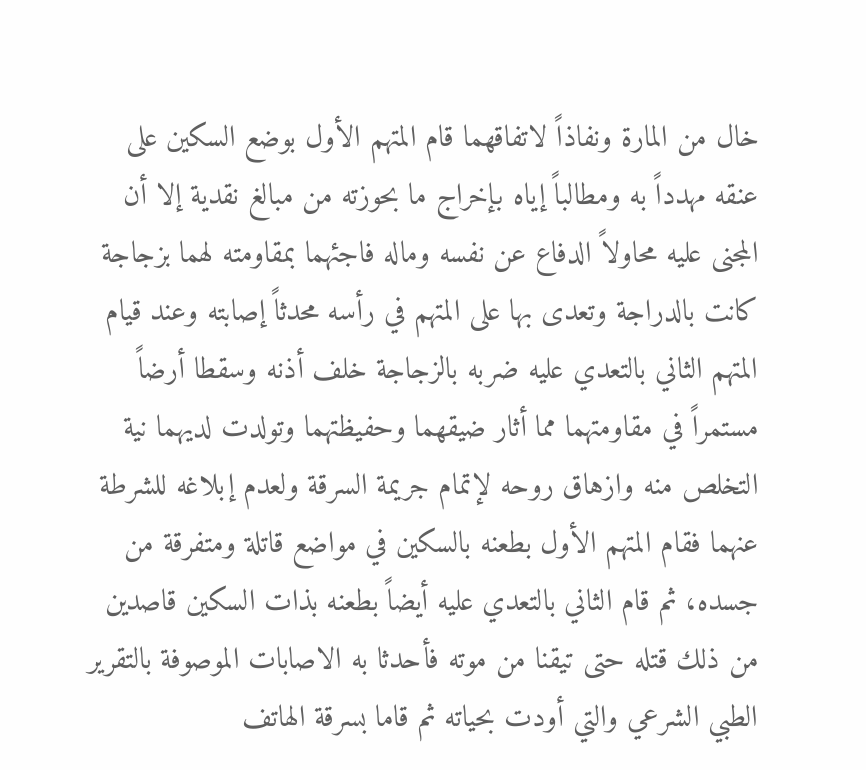خال من المارة ونفاذاً لاتفاقهما قام المتهم الأول بوضع السكين على عنقه مهدداً به ومطالباً إياه بإخراج ما بحوزته من مبالغ نقدية إلا أن المجنى عليه محاولاً الدفاع عن نفسه وماله فاجئهما بمقاومته لهما بزجاجة كانت بالدراجة وتعدى بها على المتهم في رأسه محدثاً إصابته وعند قيام المتهم الثاني بالتعدي عليه ضربه بالزجاجة خلف أذنه وسقطا أرضاً مستمراً في مقاومتهما مما أثار ضيقهما وحفيظتهما وتولدت لديهما نية التخلص منه وازهاق روحه لإتمام جريمة السرقة ولعدم إبلاغه للشرطة عنهما فقام المتهم الأول بطعنه بالسكين في مواضع قاتلة ومتفرقة من جسده، ثم قام الثاني بالتعدي عليه أيضاً بطعنه بذات السكين قاصدين من ذلك قتله حتى تيقنا من موته فأحدثا به الاصابات الموصوفة بالتقرير الطبي الشرعي والتي أودت بحياته ثم قاما بسرقة الهاتف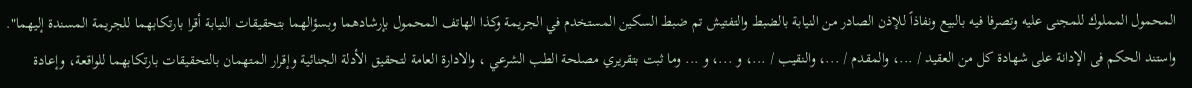المحمول المملوك للمجنى عليه وتصرفا فيه بالبيع ونفاذاً للإذن الصادر من النيابة بالضبط والتفتيش تم ضبط السكين المستخدم في الجريمة وكذا الهاتف المحمول بإرشادهما وبسؤالهما بتحقيقات النيابة أقرا بارتكابهما للجريمة المسندة إليهما". واستند الحكم فى الإدانة على شهادة كل من العقيد / ...، والمقدم / ...، والنقيب / ...، و ...، و ... وما ثبت بتقريري مصلحة الطب الشرعي ، والادارة العامة لتحقيق الأدلة الجنائية وإقرار المتهمان بالتحقيقات بارتكابهما للواقعة، وإعادة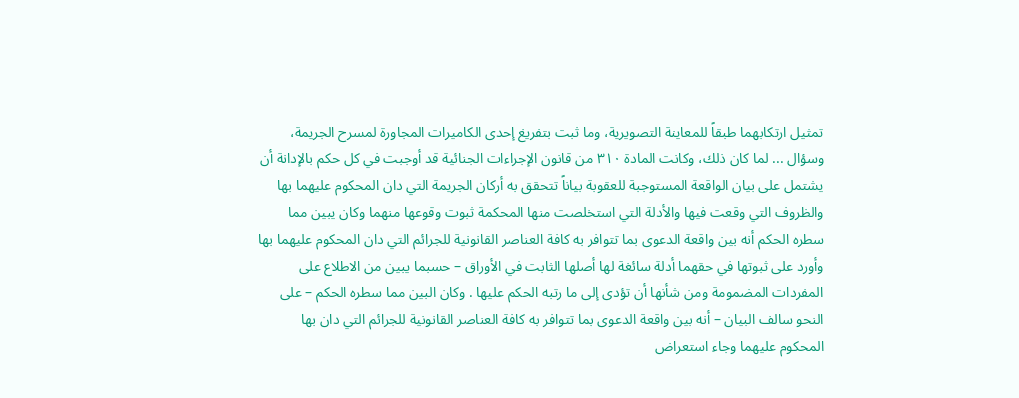تمثيل ارتكابهما طبقاً للمعاينة التصويرية، وما ثبت بتفريغ إحدى الكاميرات المجاورة لمسرح الجريمة، وسؤال ... لما كان ذلك، وكانت المادة ۳۱۰ من قانون الإجراءات الجنائية قد أوجبت في كل حكم بالإدانة أن يشتمل على بيان الواقعة المستوجبة للعقوبة بياناً تتحقق به أركان الجريمة التي دان المحكوم عليهما بها والظروف التي وقعت فيها والأدلة التي استخلصت منها المحكمة ثبوت وقوعها منهما وكان يبين مما سطره الحكم أنه بين واقعة الدعوى بما تتوافر به كافة العناصر القانونية للجرائم التي دان المحكوم عليهما بها وأورد على ثبوتها في حقهما أدلة سائغة لها أصلها الثابت في الأوراق – حسبما يبين من الاطلاع على المفردات المضمومة ومن شأنها أن تؤدى إلى ما رتبه الحكم عليها . وكان البين مما سطره الحكم – على النحو سالف البيان – أنه بين واقعة الدعوى بما تتوافر به كافة العناصر القانونية للجرائم التي دان بها المحكوم عليهما وجاء استعراض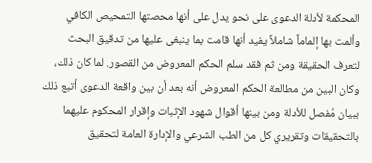المحكمة لأدلة الدعوى على نحو يدل على أنها محصتها التمحيص الكافي وألمت بها إلماماً شاملاً يفيد أنها قامت بما ينبغى عليها من تدقيق البحث لتعرف الحقيقة ومن ثم فقد سلم الحكم المعروض من القصور. لما كان ذلك، وكان البين من مطالعة الحكم المعروض أنه بعد أن بين واقعة الدعوى أتبع ذلك ببيان مُفصل للأدلة ومن بينها أقوال شهود الإثبات وإقرار المحكوم عليهما بالتحقيقات وتقريري كل من الطب الشرعي والإدارة العامة لتحقيق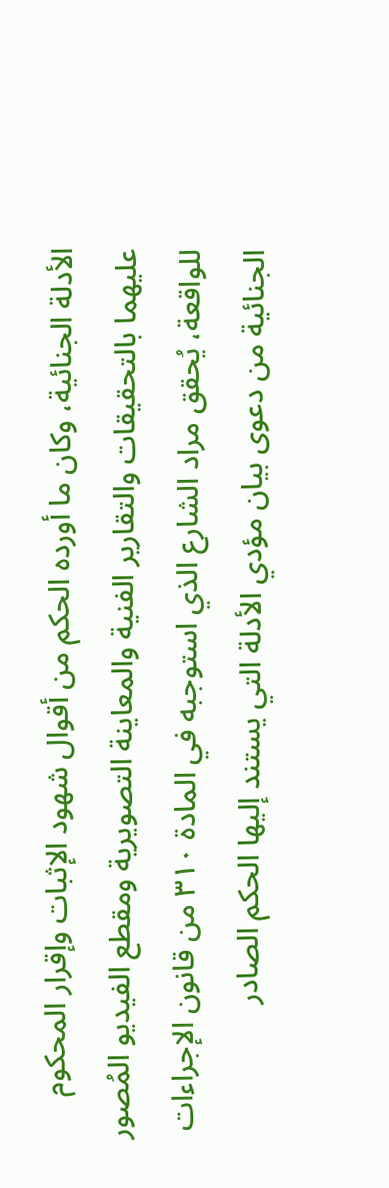الأدلة الجنائية، وكان ما أورده الحكم من أقوال شهود الإثبات وإقرار المحكوم عليهما بالتحقيقات والتقارير الفنية والمعاينة التصويرية ومقطع الفيديو المُصور للواقعة، يُحقق مراد الشارع الذي استوجبه في المادة ۳۱۰ من قانون الإجراءات الجنائية من دعوى بيان مؤدي الأدلة التي يستند إليها الحكم الصادر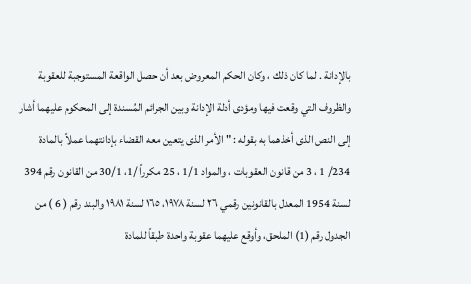بالإدانة . لما كان ذلك ، وكان الحكم المعروض بعد أن حصل الواقعة المستوجبة للعقوبة والظروف التي وقعت فيها ومؤدى أدلة الإدانة وبين الجرائم المُسندة إلى المحكوم عليهما أشار إلى النص الذى أخذهما به بقوله : " الأمر الذى يتعين معه القضاء بإدانتهما عملاً بالمادة 234/ 1 ، 3 من قانون العقوبات ، والمواد 1/1 ، 25 مكرراً /1، 30/1 من القانون رقم 394 لسنة 1954 المعدل بالقانونين رقمي ٢٦ لسنة ١٩٧٨، ١٦٥ لسنة ١٩٨١ والبند رقم ( 6 ) من الجدول رقم (1) الملحق، وأوقع عليهما عقوبة واحدة طبقاً للمادة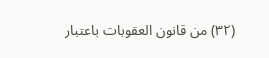(۳۲) من قانون العقوبات باعتبار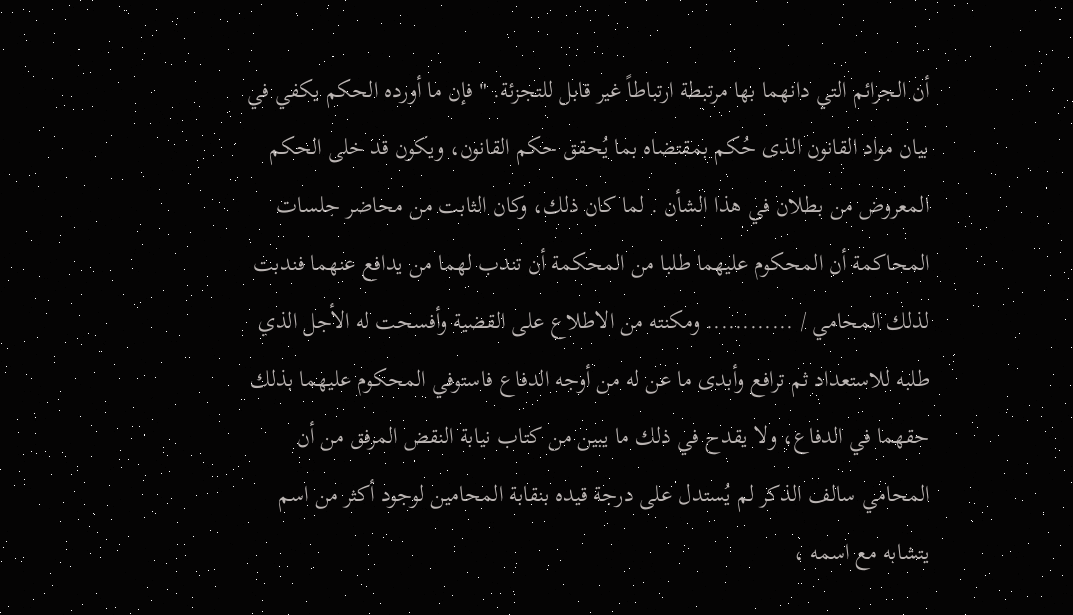أن الجرائم التي دانهما بها مرتبطة ارتباطاً غير قابل للتجزئة. " فإن ما أورده الحكم يكفي في بيان مواد القانون الذى حُكم بمقتضاه بما يُحقق حكم القانون، ويكون قد خلى الحكم المعروض من بطلان في هذا الشأن . لما كان ذلك، وكان الثابت من محاضر جلسات المحاكمة أن المحكوم عليهما طلبا من المحكمة أن تندب لهما من يدافع عنهما فندبت لذلك المحامي / ............ ومكنته من الاطلاع على القضية وأفسحت له الأجل الذي طلبه للاستعداد ثم ترافع وأبدى ما عن له من أوجه الدفاع فاستوفي المحكوم عليهما بذلك حقهما في الدفاع، ولا يقدح في ذلك ما يبين من كتاب نيابة النقض المرفق من أن المحامي سالف الذكر لم يُستدل على درجة قيده بنقابة المحامين لوجود أكثر من اسم يتشابه مع اسمه ،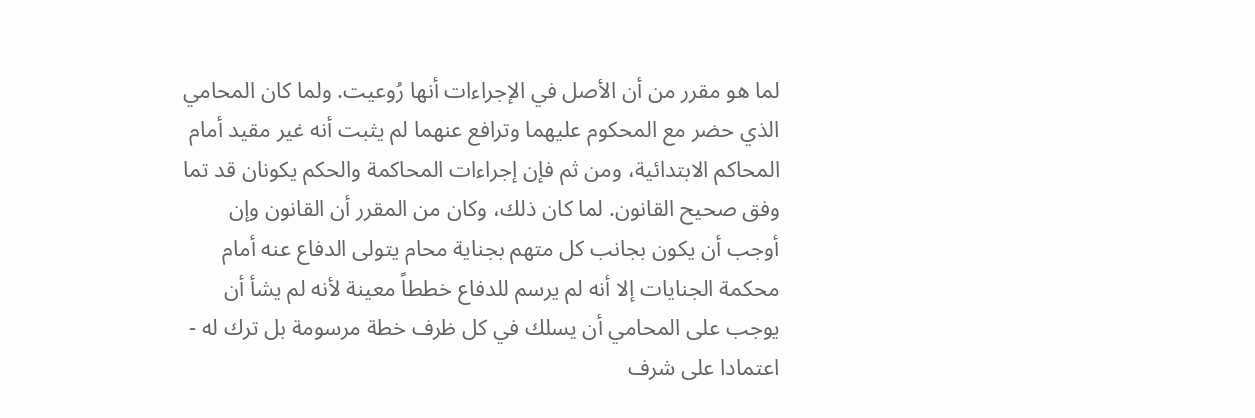لما هو مقرر من أن الأصل في الإجراءات أنها رُوعيت. ولما كان المحامي الذي حضر مع المحكوم عليهما وترافع عنهما لم يثبت أنه غير مقيد أمام المحاكم الابتدائية، ومن ثم فإن إجراءات المحاكمة والحكم يكونان قد تما وفق صحيح القانون. لما كان ذلك، وكان من المقرر أن القانون وإن أوجب أن يكون بجانب كل متهم بجناية محام يتولى الدفاع عنه أمام محكمة الجنايات إلا أنه لم يرسم للدفاع خططاً معينة لأنه لم يشأ أن يوجب على المحامي أن يسلك في كل ظرف خطة مرسومة بل ترك له - اعتمادا على شرف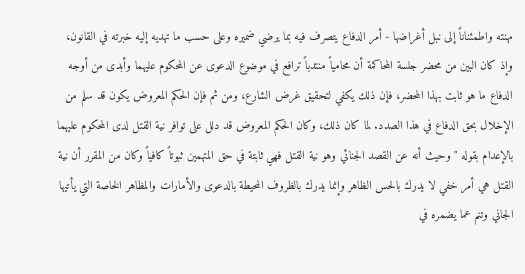مهنته واطمئناناً إلى نبل أغراضها - أمر الدفاع يتصرف فيه بما يرضي ضميره وعلى حسب ما تهديه إليه خبرته في القانون، وإذ كان البين من محضر جلسة المحاكمة أن محامياً منتدباً ترافع في موضوع الدعوى عن المحكوم عليهما وأبدى من أوجه الدفاع ما هو ثابت بهذا المحضر، فإن ذلك يكفي لتحقيق غرض الشارع، ومن ثم فإن الحكم المعروض يكون قد سلم من الإخلال بحق الدفاع في هذا الصدد. لما كان ذلك، وكان الحكم المعروض قد دلل على توافر نية القتل لدى المحكوم عليهما بالإعدام بقوله " وحيث أنه عن القصد الجنائي وهو نية القتل فهي ثابتة في حق المتهمين ثبوتاً كافياً وكان من المقرر أن نية القتل هي أمر خفي لا يدرك بالحس الظاهر وإنما يدرك بالظروف المحيطة بالدعوى والأمارات والمظاهر الخاصة التي يأتيها الجاني وتنم عما يضمره في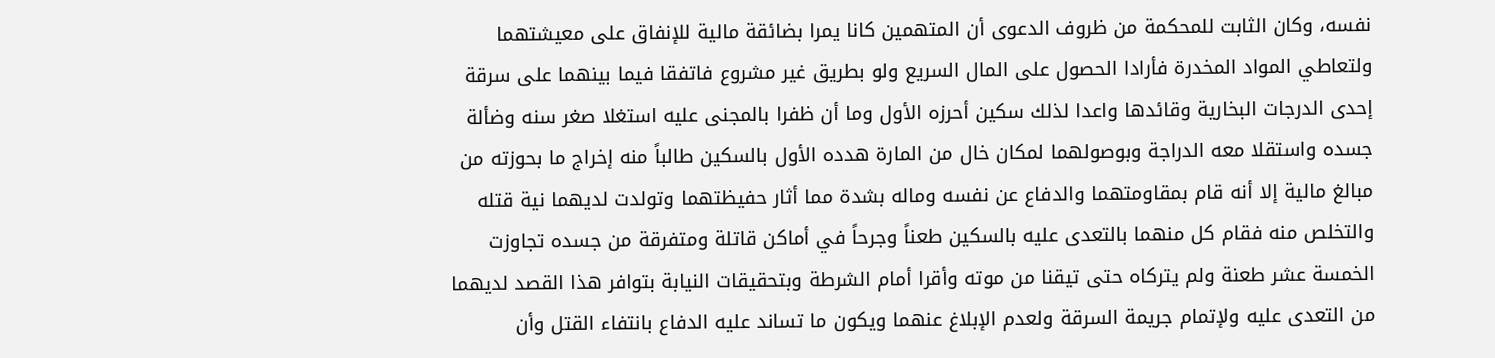نفسه، وكان الثابت للمحكمة من ظروف الدعوى أن المتهمين كانا يمرا بضائقة مالية للإنفاق على معيشتهما ولتعاطي المواد المخدرة فأرادا الحصول على المال السريع ولو بطريق غير مشروع فاتفقا فيما بينهما على سرقة إحدى الدرجات البخارية وقائدها واعدا لذلك سكين أحرزه الأول وما أن ظفرا بالمجنى عليه استغلا صغر سنه وضألة جسده واستقلا معه الدراجة وبوصولهما لمكان خال من المارة هدده الأول بالسكين طالباً منه إخراج ما بحوزته من مبالغ مالية إلا أنه قام بمقاومتهما والدفاع عن نفسه وماله بشدة مما أثار حفيظتهما وتولدت لديهما نية قتله والتخلص منه فقام كل منهما بالتعدى عليه بالسكين طعناً وجرحاً في أماكن قاتلة ومتفرقة من جسده تجاوزت الخمسة عشر طعنة ولم يتركاه حتى تيقنا من موته وأقرا أمام الشرطة وبتحقيقات النيابة بتوافر هذا القصد لديهما من التعدى عليه ولإتمام جريمة السرقة ولعدم الإبلاغ عنهما ويكون ما تساند عليه الدفاع بانتفاء القتل وأن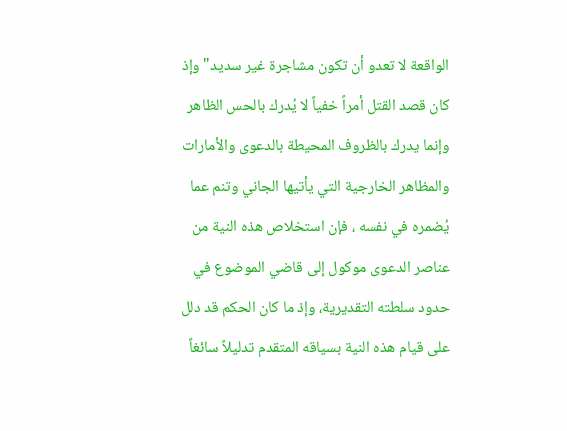الواقعة لا تعدو أن تكون مشاجرة غير سديد" وإذ كان قصد القتل أمراً خفياً لا يُدرك بالحس الظاهر وإنما يدرك بالظروف المحيطة بالدعوى والأمارات والمظاهر الخارجية التي يأتيها الجاني وتنم عما يُضمره في نفسه ، فإن استخلاص هذه النية من عناصر الدعوى موكول إلى قاضي الموضوع في حدود سلطته التقديرية، وإذ ما كان الحكم قد دلل على قيام هذه النية بسياقه المتقدم تدليلاً سائغاً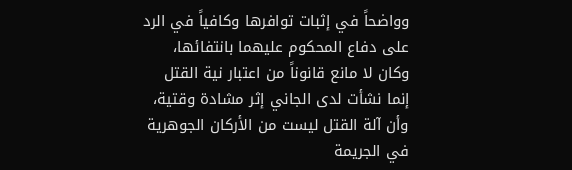وواضحاً في إثبات توافرها وكافياً في الرد على دفاع المحكوم عليهما بانتفائها، وكان لا مانع قانوناً من اعتبار نية القتل إنما نشأت لدى الجاني إثر مشادة وقتية، وأن آلة القتل ليست من الأركان الجوهرية في الجريمة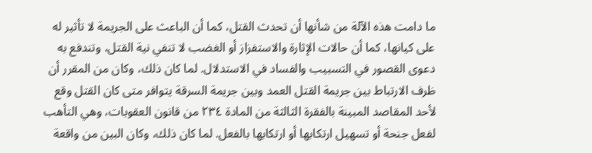ما دامت هذه الآلة من شأنها أن تحدث القتل، كما أن الباعث على الجريمة لا تأثير له على كيانها، كما أن حالات الإثارة والاستفزاز أو الغضب لا تنفي نية القتل، وتندفع به دعوى القصور في التسبيب والفساد في الاستدلال. لما كان ذلك، وكان من المقرر أن ظرف الارتباط بين جريمة القتل العمد وبين جريمة السرقة يتوافر متى كان القتل وقع لأحد المقاصد المبينة بالفقرة الثالثة من المادة ٢٣٤ من قانون العقوبات، وهي التأهب لفعل جنحة أو تسهيل ارتكابها أو ارتكابها بالفعل. لما كان ذلك، وكان البين من واقعة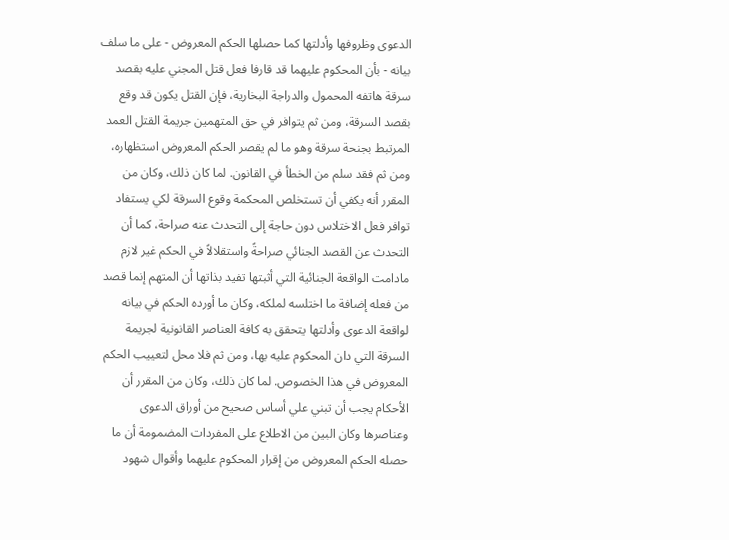الدعوى وظروفها وأدلتها كما حصلها الحكم المعروض - على ما سلف بيانه - بأن المحكوم عليهما قد قارفا فعل قتل المجني عليه بقصد سرقة هاتفه المحمول والدراجة البخارية، فإن القتل يكون قد وقع بقصد السرقة، ومن ثم يتوافر في حق المتهمين جريمة القتل العمد المرتبط بجنحة سرقة وهو ما لم يقصر الحكم المعروض استظهاره، ومن ثم فقد سلم من الخطأ في القانون. لما كان ذلك، وكان من المقرر أنه يكفي أن تستخلص المحكمة وقوع السرقة لكي يستفاد توافر فعل الاختلاس دون حاجة إلى التحدث عنه صراحة، كما أن التحدث عن القصد الجنائي صراحةً واستقلالاً في الحكم غير لازم مادامت الواقعة الجنائية التي أثبتها تفيد بذاتها أن المتهم إنما قصد من فعله إضافة ما اختلسه لملكه، وكان ما أورده الحكم في بيانه لواقعة الدعوى وأدلتها يتحقق به كافة العناصر القانونية لجريمة السرقة التي دان المحكوم عليه بها، ومن ثم فلا محل لتعييب الحكم المعروض في هذا الخصوص. لما كان ذلك، وكان من المقرر أن الأحكام يجب أن تبني علي أساس صحيح من أوراق الدعوى وعناصرها وكان البين من الاطلاع على المفردات المضمومة أن ما حصله الحكم المعروض من إقرار المحكوم عليهما وأقوال شهود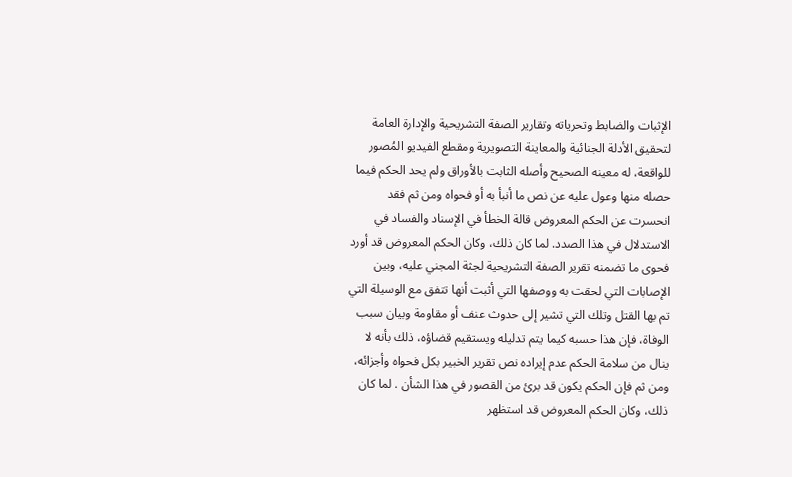الإثبات والضابط وتحرياته وتقارير الصفة التشريحية والإدارة العامة لتحقيق الأدلة الجنائية والمعاينة التصويرية ومقطع الفيديو المُصور للواقعة، له معينه الصحيح وأصله الثابت بالأوراق ولم يحد الحكم فيما حصله منها وعول عليه عن نص ما أنبأ به أو فحواه ومن ثم فقد انحسرت عن الحكم المعروض قالة الخطأ في الإسناد والفساد في الاستدلال في هذا الصدد. لما كان ذلك، وكان الحكم المعروض قد أورد فحوى ما تضمنه تقرير الصفة التشريحية لجثة المجني عليه، وبين الإصابات التي لحقت به ووصفها التي أثبت أنها تتفق مع الوسيلة التي تم بها القتل وتلك التي تشير إلى حدوث عنف أو مقاومة وبيان سبب الوفاة، فإن هذا حسبه كيما يتم تدليله ويستقيم قضاؤه، ذلك بأنه لا ينال من سلامة الحكم عدم إيراده نص تقرير الخبير بكل فحواه وأجزائه، ومن ثم فإن الحكم يكون قد برئ من القصور في هذا الشأن . لما كان ذلك، وكان الحكم المعروض قد استظهر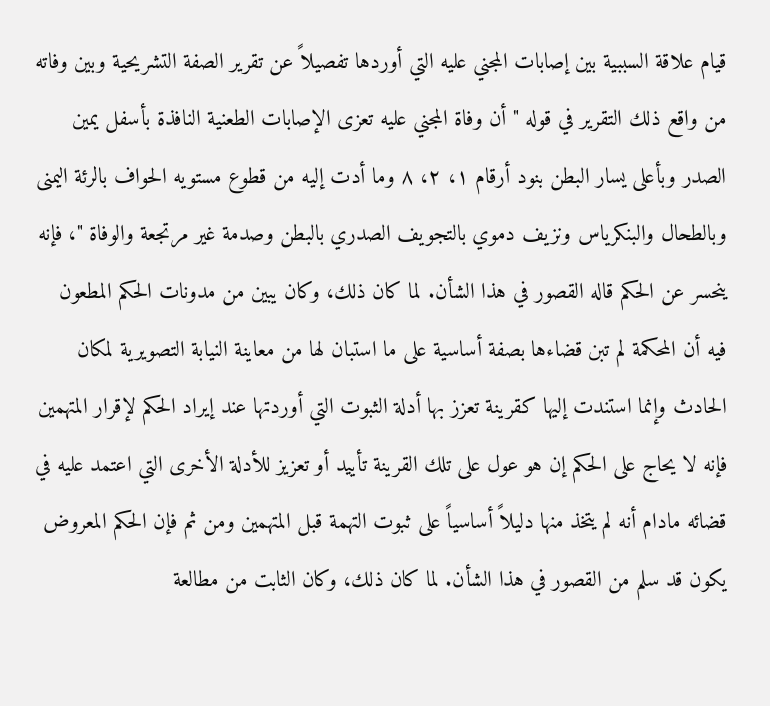قيام علاقة السببية بين إصابات المجني عليه التي أوردها تفصيلاً عن تقرير الصفة التشريحية وبين وفاته من واقع ذلك التقرير في قوله " أن وفاة المجني عليه تعزى الإصابات الطعنية النافذة بأسفل يمين الصدر وبأعلى يسار البطن بنود أرقام ۱، ۲، ۸ وما أدت إليه من قطوع مستويه الحواف بالرئة اليمنى وبالطحال والبنكرياس ونزيف دموي بالتجويف الصدري بالبطن وصدمة غير مرتجعة والوفاة "، فإنه ينحسر عن الحكم قاله القصور في هذا الشأن. لما كان ذلك، وكان يبين من مدونات الحكم المطعون فيه أن المحكمة لم تبن قضاءها بصفة أساسية على ما استبان لها من معاينة النيابة التصويرية لمكان الحادث وإنما استندت إليها كقرينة تعزز بها أدلة الثبوت التي أوردتها عند إيراد الحكم لإقرار المتهمين فإنه لا يحاج على الحكم إن هو عول على تلك القرينة تأييد أو تعزيز للأدلة الأخرى التي اعتمد عليه في قضائه مادام أنه لم يتخذ منها دليلاً أساسياً على ثبوت التهمة قبل المتهمين ومن ثم فإن الحكم المعروض يكون قد سلم من القصور في هذا الشأن. لما كان ذلك، وكان الثابت من مطالعة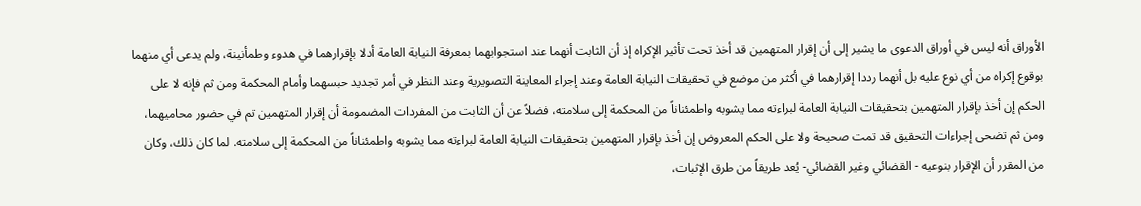الأوراق أنه ليس في أوراق الدعوى ما يشير إلى أن إقرار المتهمين قد أخذ تحت تأثير الإكراه إذ أن الثابت أنهما عند استجوابهما بمعرفة النيابة العامة أدلا بإقرارهما في هدوء وطمأنينة، ولم يدعى أي منهما بوقوع إكراه من أي نوع عليه بل أنهما رددا إقرارهما في أكثر من موضع في تحقيقات النيابة العامة وعند إجراء المعاينة التصويرية وعند النظر في أمر تجديد حبسهما وأمام المحكمة ومن ثم فإنه لا على الحكم إن أخذ بإقرار المتهمين بتحقيقات النيابة العامة لبراءته مما يشوبه واطمئناناً من المحكمة إلى سلامته، فضلاً عن أن الثابت من المفردات المضمومة أن إقرار المتهمين تم في حضور محاميهما، ومن ثم تضحى إجراءات التحقيق قد تمت صحيحة ولا على الحكم المعروض إن أخذ بإقرار المتهمين بتحقيقات النيابة العامة لبراءته مما يشوبه واطمئناناً من المحكمة إلى سلامته. لما كان ذلك، وكان من المقرر أن الإقرار بنوعيه - القضائي وغير القضائي- يُعد طريقاً من طرق الإثبات،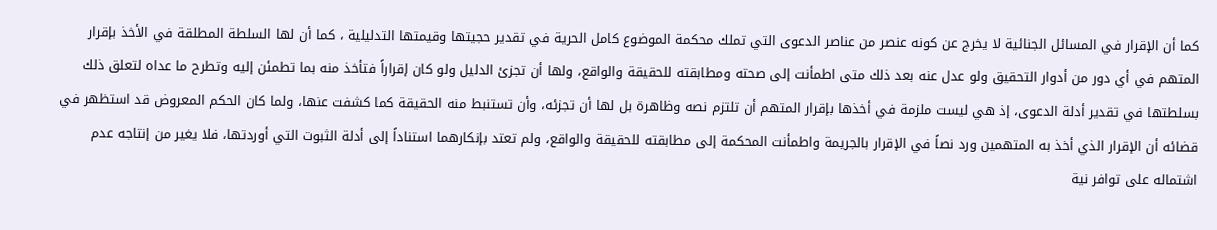كما أن الإقرار في المسائل الجنائية لا يخرج عن كونه عنصر من عناصر الدعوى التي تملك محكمة الموضوع كامل الحرية في تقدير حجيتها وقيمتها التدليلية ، كما أن لها السلطة المطلقة في الأخذ بإقرار المتهم في أي دور من أدوار التحقيق ولو عدل عنه بعد ذلك متى اطمأنت إلى صحته ومطابقته للحقيقة والواقع، ولها أن تجزئ الدليل ولو كان إقراراً فتأخذ منه بما تطمئن إليه وتطرح ما عداه لتعلق ذلك بسلطتها في تقدير أدلة الدعوى، إذ هي ليست ملزمة في أخذها بإقرار المتهم أن تلتزم نصه وظاهرة بل لها أن تجزئه، وأن تستنبط منه الحقيقة كما كشفت عنها، ولما كان الحكم المعروض قد استظهر في قضائه أن الإقرار الذي أخذ به المتهمين ورد نصاً في الإقرار بالجريمة واطمأنت المحكمة إلى مطابقته للحقيقة والواقع، ولم تعتد بإنكارهما استناداً إلى أدلة الثبوت التي أوردتها، فلا يغير من إنتاجه عدم اشتماله على توافر نية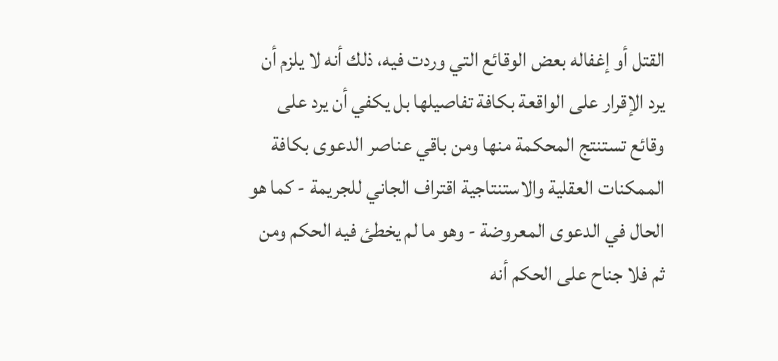القتل أو إغفاله بعض الوقائع التي وردت فيه، ذلك أنه لا يلزم أن يرد الإقرار على الواقعة بكافة تفاصيلها بل يكفي أن يرد على وقائع تستنتج المحكمة منها ومن باقي عناصر الدعوى بكافة الممكنات العقلية والاستنتاجية اقتراف الجاني للجريمة - كما هو الحال في الدعوى المعروضة - وهو ما لم يخطئ فيه الحكم ومن ثم فلا جناح على الحكم أنه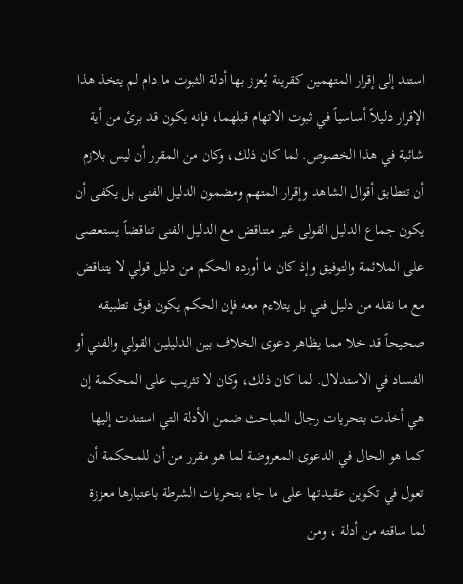استند إلى إقرار المتهمين كقرينة يُعزز بها أدلة الثبوت ما دام لم يتخذ هذا الإقرار دليلاً أساسياً في ثبوت الاتهام قبلهما، فإنه يكون قد برئ من أية شائبة في هذا الخصوص. لما كان ذلك، وكان من المقرر أن ليس بلازم أن تتطابق أقوال الشاهد وإقرار المتهم ومضمون الدليل الفنى بل يكفى أن يكون جماع الدليل القولى غير متناقض مع الدليل الفنى تناقضاً يستعصى على الملائمة والتوفيق وإذ كان ما أورده الحكم من دليل قولي لا يتناقض مع ما نقله من دليل فني بل يتلاءم معه فإن الحكم يكون فوق تطبيقه صحيحاً قد خلا مما يظاهر دعوى الخلاف بين الدليلين القولي والفني أو الفساد في الاستدلال. لما كان ذلك، وكان لا تثريب على المحكمة إن هي أخذت بتحريات رجال المباحث ضمن الأدلة التي استندت إليها كما هو الحال في الدعوى المعروضة لما هو مقرر من أن للمحكمة أن تعول في تكوين عقيدتها على ما جاء بتحريات الشرطة باعتبارها معززة لما ساقته من أدلة ، ومن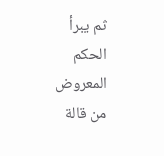ثم يبرأ الحكم المعروض من قالة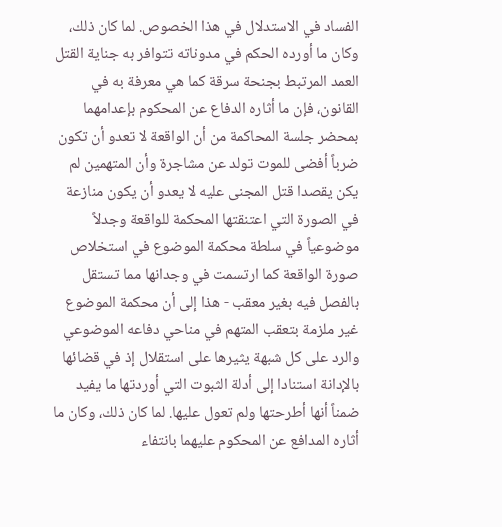الفساد في الاستدلال في هذا الخصوص. لما كان ذلك، وكان ما أورده الحكم في مدوناته تتوافر به جناية القتل العمد المرتبط بجنحة سرقة كما هي معرفة به في القانون، فإن ما أثاره الدفاع عن المحكوم بإعدامهما بمحضر جلسة المحاكمة من أن الواقعة لا تعدو أن تكون ضرباً أفضى للموت تولد عن مشاجرة وأن المتهمين لم يكن يقصدا قتل المجنى عليه لا يعدو أن يكون منازعة في الصورة التي اعتنقتها المحكمة للواقعة وجدلاً موضوعياً في سلطة محكمة الموضوع في استخلاص صورة الواقعة كما ارتسمت في وجدانها مما تستقل بالفصل فيه بغير معقب - هذا إلى أن محكمة الموضوع غير ملزمة بتعقب المتهم في مناحي دفاعه الموضوعي والرد على كل شبهة يثيرها على استقلال إذ في قضائها بالإدانة استنادا إلى أدلة الثبوت التي أوردتها ما يفيد ضمناً أنها أطرحتها ولم تعول عليها. لما كان ذلك، وكان ما أثاره المدافع عن المحكوم عليهما بانتفاء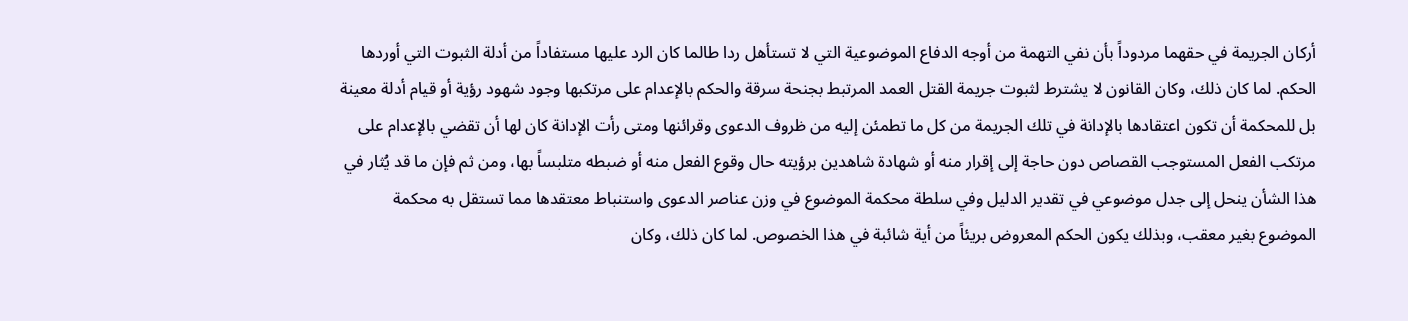أركان الجريمة في حقهما مردوداً بأن نفي التهمة من أوجه الدفاع الموضوعية التي لا تستأهل ردا طالما كان الرد عليها مستفاداً من أدلة الثبوت التي أوردها الحكم. لما كان ذلك، وكان القانون لا يشترط لثبوت جريمة القتل العمد المرتبط بجنحة سرقة والحكم بالإعدام على مرتكبها وجود شهود رؤية أو قيام أدلة معينة بل للمحكمة أن تكون اعتقادها بالإدانة في تلك الجريمة من كل ما تطمئن إليه من ظروف الدعوى وقرائنها ومتى رأت الإدانة كان لها أن تقضي بالإعدام على مرتكب الفعل المستوجب القصاص دون حاجة إلى إقرار منه أو شهادة شاهدين برؤيته حال وقوع الفعل منه أو ضبطه متلبساً بها، ومن ثم فإن ما قد يُثار في هذا الشأن ينحل إلى جدل موضوعي في تقدير الدليل وفي سلطة محكمة الموضوع في وزن عناصر الدعوى واستنباط معتقدها مما تستقل به محكمة الموضوع بغير معقب، وبذلك يكون الحكم المعروض بريئاً من أية شائبة في هذا الخصوص. لما كان ذلك، وكان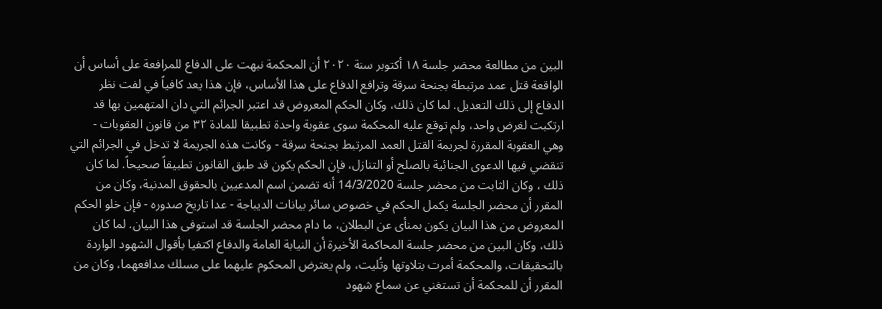البين من مطالعة محضر جلسة ١٨ أكتوبر سنة ۲۰۲۰ أن المحكمة نبهت على الدفاع للمرافعة على أساس أن الواقعة قتل عمد مرتبطة بجنحة سرقة وترافع الدفاع على هذا الأساس، فإن هذا يعد كافياً في لفت نظر الدفاع إلى ذلك التعديل. لما كان ذلك، وكان الحكم المعروض قد اعتبر الجرائم التي دان المتهمين بها قد ارتكبت لغرض واحد، ولم توقع عليه المحكمة سوى عقوبة واحدة تطبيقا للمادة ٣٢ من قانون العقوبات - وهي العقوبة المقررة لجريمة القتل العمد المرتبط بجنحة سرقة - وكانت هذه الجريمة لا تدخل في الجرائم التي تنقضي فيها الدعوى الجنائية بالصلح أو التنازل، فإن الحكم يكون قد طبق القانون تطبيقاً صحيحاً. لما كان ذلك ، وكان الثابت من محضر جلسة 14/3/2020 أنه تضمن اسم المدعيين بالحقوق المدنية، وكان من المقرر أن محضر الجلسة يكمل الحكم في خصوص سائر بيانات الديباجة - عدا تاريخ صدوره - فإن خلو الحكم المعروض من هذا البيان يكون بمنأى عن البطلان، ما دام محضر الجلسة قد استوفى هذا البيان. لما كان ذلك، وكان البين من محضر جلسة المحاكمة الأخيرة أن النيابة العامة والدفاع اكتفيا بأقوال الشهود الواردة بالتحقيقات، والمحكمة أمرت بتلاوتها وتُليت، ولم يعترض المحكوم عليهما على مسلك مدافعهما، وكان من المقرر أن للمحكمة أن تستغني عن سماع شهود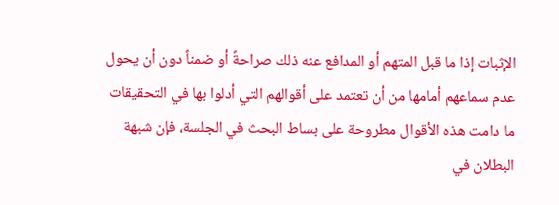الإثبات إذا ما قبل المتهم أو المدافع عنه ذلك صراحةً أو ضمناً دون أن يحول عدم سماعهم أمامها من أن تعتمد على أقوالهم التي أدلوا بها في التحقيقات ما دامت هذه الأقوال مطروحة على بساط البحث في الجلسة، فإن شبهة البطلان في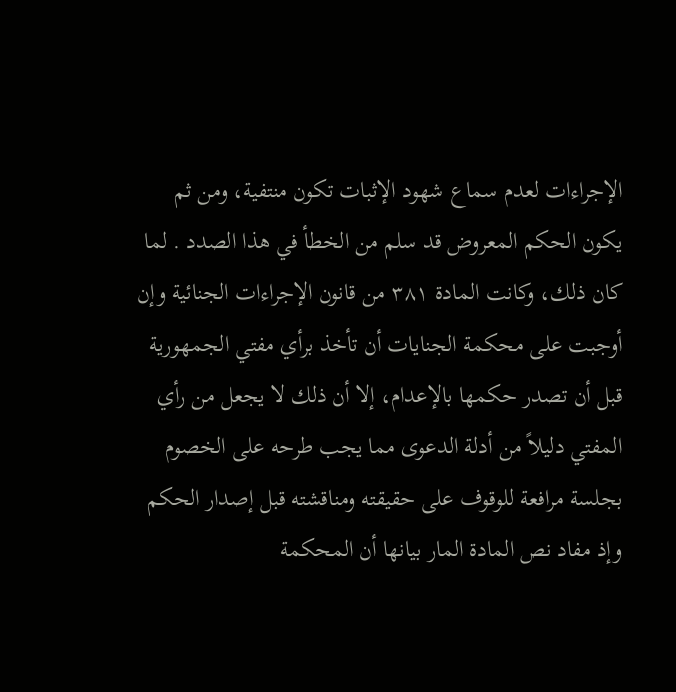الإجراءات لعدم سماع شهود الإثبات تكون منتفية، ومن ثم يكون الحكم المعروض قد سلم من الخطأ في هذا الصدد . لما كان ذلك، وكانت المادة ۳۸۱ من قانون الإجراءات الجنائية وإن أوجبت على محكمة الجنايات أن تأخذ برأي مفتي الجمهورية قبل أن تصدر حكمها بالإعدام، إلا أن ذلك لا يجعل من رأي المفتي دليلاً من أدلة الدعوى مما يجب طرحه على الخصوم بجلسة مرافعة للوقوف على حقيقته ومناقشته قبل إصدار الحكم وإذ مفاد نص المادة المار بيانها أن المحكمة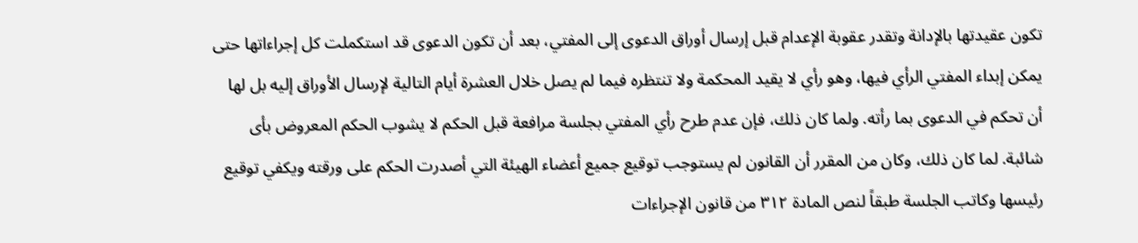تكون عقيدتها بالإدانة وتقدر عقوبة الإعدام قبل إرسال أوراق الدعوى إلى المفتي، بعد أن تكون الدعوى قد استكملت كل إجراءاتها حتى يمكن إبداء المفتي الرأي فيها، وهو رأي لا يقيد المحكمة ولا تنتظره فيما لم يصل خلال العشرة أيام التالية لإرسال الأوراق إليه بل لها أن تحكم في الدعوى بما رأته. ولما كان ذلك، فإن عدم طرح رأي المفتي بجلسة مرافعة قبل الحكم لا يشوب الحكم المعروض بأى شائبة. لما كان ذلك، وكان من المقرر أن القانون لم يستوجب توقيع جميع أعضاء الهيئة التي أصدرت الحكم على ورقته ويكفي توقيع رئيسها وكاتب الجلسة طبقاً لنص المادة ۳۱۲ من قانون الإجراءات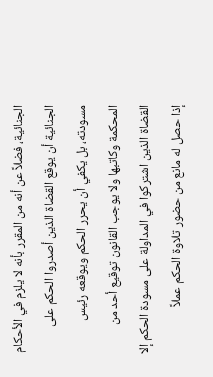الجنائية، فضلاً عن أنه من المقرر بأنه لا يلزم في الأحكام الجنائية أن يوقع القضاة الذين أصدروا الحكم على مسودته، بل يكفي أن يحرر الحكم ويوقعه رئيس المحكمة وكاتبها ولا يوجب القانون توقيع أحد من القضاة الذين اشتركوا في المداولة على مسودة الحكم إلا إذا حصل له مانع من حضور تلاوة الحكم عملاً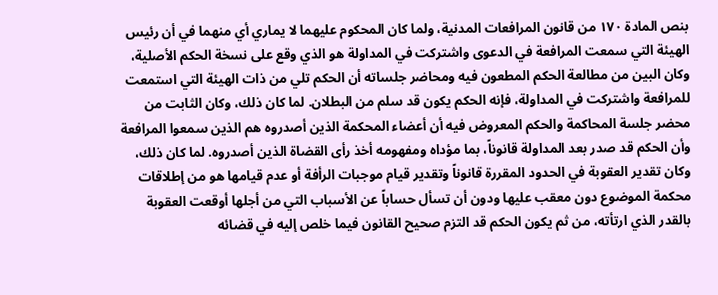بنص المادة ۱۷۰ من قانون المرافعات المدنية، ولما كان المحكوم عليهما لا يماري أي منهما في أن رئيس الهيئة التي سمعت المرافعة في الدعوى واشتركت في المداولة هو الذي وقع على نسخة الحكم الأصلية، وكان البين من مطالعة الحكم المطعون فيه ومحاضر جلساته أن الحكم تلي من ذات الهيئة التي استمعت للمرافعة واشتركت في المداولة، فإنه الحكم يكون قد سلم من البطلان. لما كان ذلك، وكان الثابت من محضر جلسة المحاكمة والحكم المعروض فيه أن أعضاء المحكمة الذين أصدروه هم الذين سمعوا المرافعة وأن الحكم قد صدر بعد المداولة قانوناً، بما مؤداه ومفهومه أخذ رأى القضاة الذين أصدروه. لما كان ذلك، وكان تقدير العقوبة في الحدود المقررة قانوناً وتقدير قيام موجبات الرأفة أو عدم قيامها هو من إطلاقات محكمة الموضوع دون معقب عليها ودون أن تسأل حساباً عن الأسباب التي من أجلها أوقعت العقوبة بالقدر الذي ارتأته، من ثم يكون الحكم قد التزم صحيح القانون فيما خلص إليه في قضائه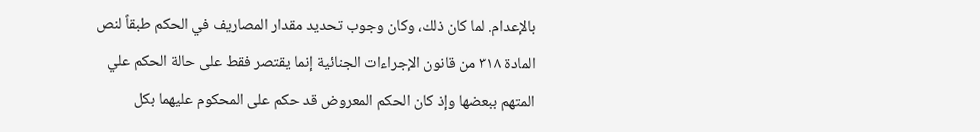بالإعدام. لما كان ذلك، وكان وجوب تحديد مقدار المصاريف في الحكم طبقاً لنص المادة ۳۱۸ من قانون الإجراءات الجنائية إنما يقتصر فقط على حالة الحكم علي المتهم ببعضها وإذ كان الحكم المعروض قد حكم على المحكوم عليهما بكل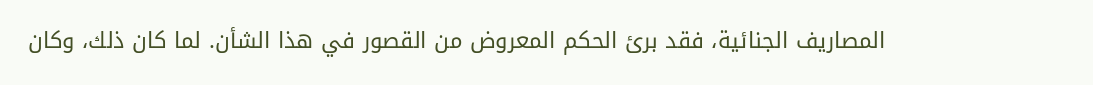المصاريف الجنائية، فقد برئ الحكم المعروض من القصور في هذا الشأن. لما كان ذلك، وكان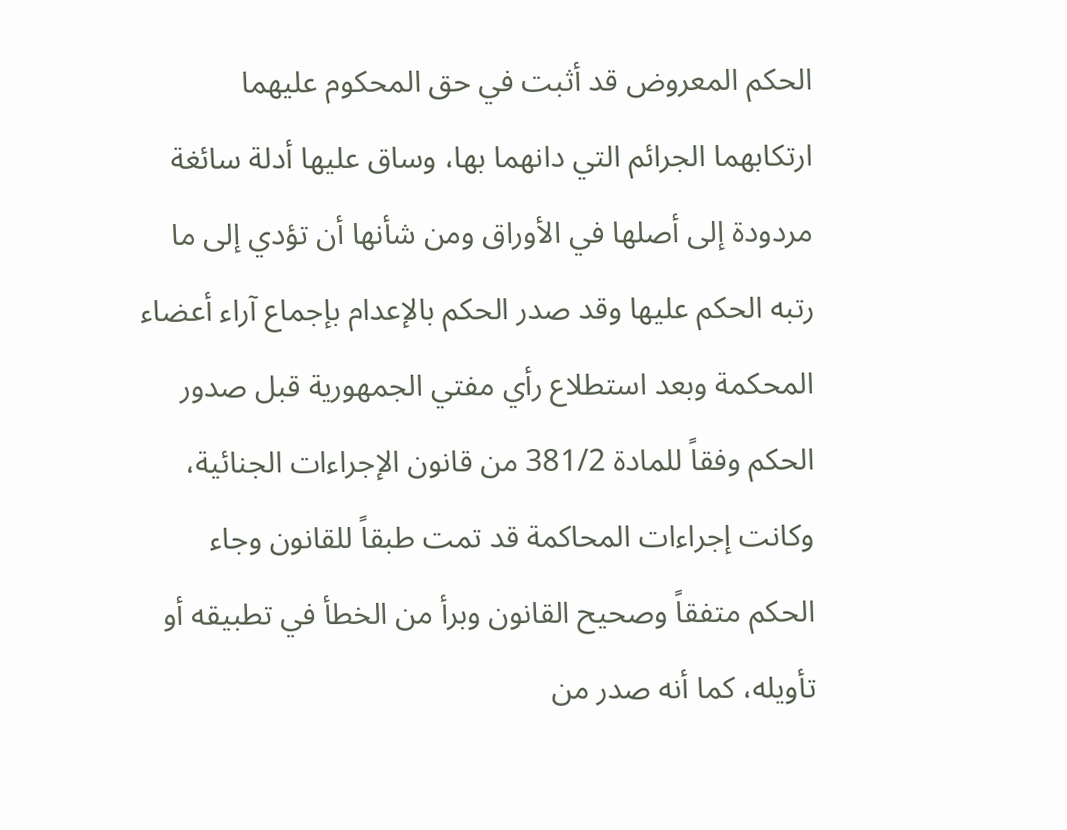الحكم المعروض قد أثبت في حق المحكوم عليهما ارتكابهما الجرائم التي دانهما بها، وساق عليها أدلة سائغة مردودة إلى أصلها في الأوراق ومن شأنها أن تؤدي إلى ما رتبه الحكم عليها وقد صدر الحكم بالإعدام بإجماع آراء أعضاء المحكمة وبعد استطلاع رأي مفتي الجمهورية قبل صدور الحكم وفقاً للمادة 381/2 من قانون الإجراءات الجنائية، وكانت إجراءات المحاكمة قد تمت طبقاً للقانون وجاء الحكم متفقاً وصحيح القانون وبرأ من الخطأ في تطبيقه أو تأويله، كما أنه صدر من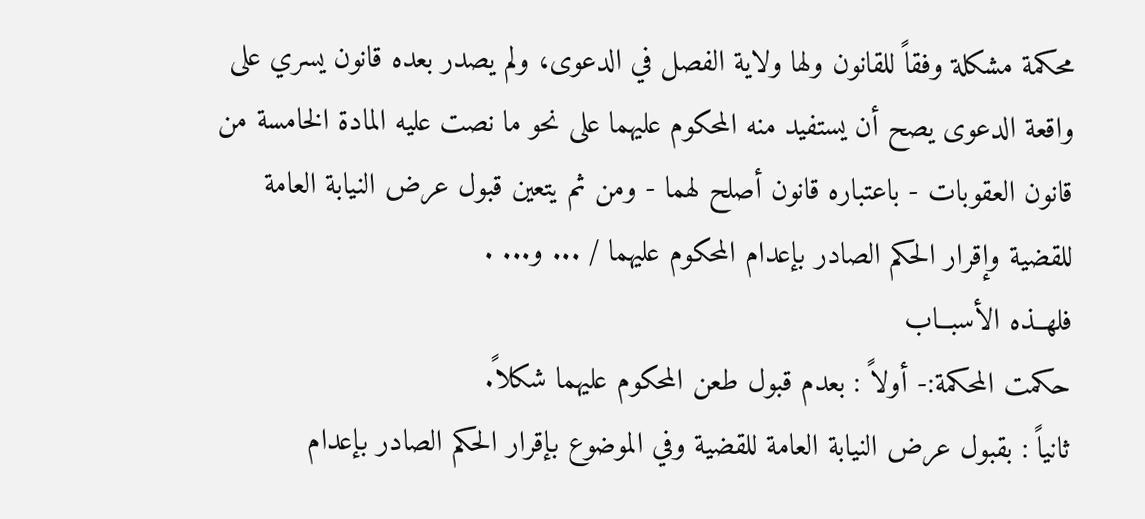محكمة مشكلة وفقاً للقانون ولها ولاية الفصل في الدعوى، ولم يصدر بعده قانون يسري على واقعة الدعوى يصح أن يستفيد منه المحكوم عليهما على نحو ما نصت عليه المادة الخامسة من قانون العقوبات - باعتباره قانون أصلح لهما - ومن ثم يتعين قبول عرض النيابة العامة للقضية وإقرار الحكم الصادر بإعدام المحكوم عليهما / ... و... .
فلهــذه الأسبــاب
حكمت المحكمة:- أولاً : بعدم قبول طعن المحكوم عليهما شكلاً.
ثانياً : بقبول عرض النيابة العامة للقضية وفي الموضوع بإقرار الحكم الصادر بإعدام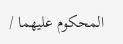المحكوم عليهما /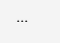...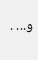و... .